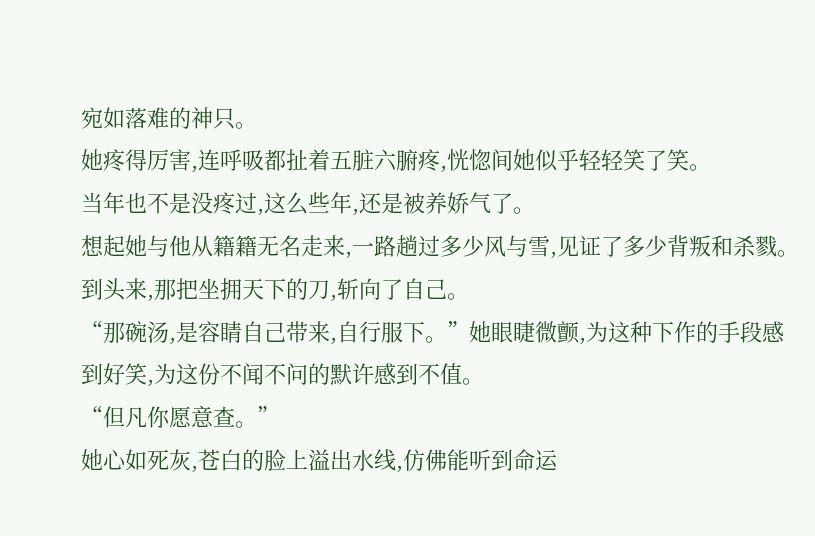宛如落难的神只。
她疼得厉害,连呼吸都扯着五脏六腑疼,恍惚间她似乎轻轻笑了笑。
当年也不是没疼过,这么些年,还是被养娇气了。
想起她与他从籍籍无名走来,一路趟过多少风与雪,见证了多少背叛和杀戮。
到头来,那把坐拥天下的刀,斩向了自己。
“那碗汤,是容睛自己带来,自行服下。”她眼睫微颤,为这种下作的手段感到好笑,为这份不闻不问的默许感到不值。
“但凡你愿意查。”
她心如死灰,苍白的脸上溢出水线,仿佛能听到命运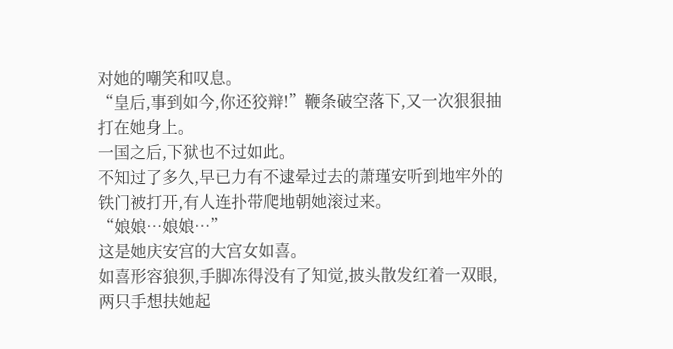对她的嘲笑和叹息。
“皇后,事到如今,你还狡辩!”鞭条破空落下,又一次狠狠抽打在她身上。
一国之后,下狱也不过如此。
不知过了多久,早已力有不逮晕过去的萧瑾安听到地牢外的铁门被打开,有人连扑带爬地朝她滚过来。
“娘娘…娘娘…”
这是她庆安宫的大宫女如喜。
如喜形容狼狈,手脚冻得没有了知觉,披头散发红着一双眼,两只手想扶她起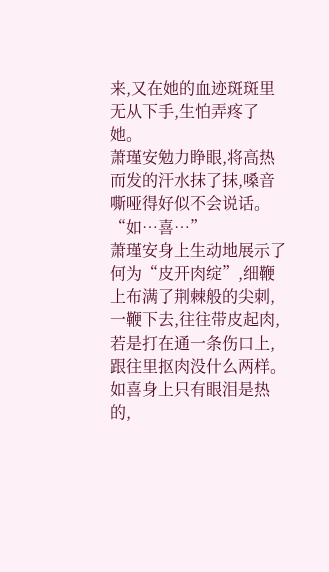来,又在她的血迹斑斑里无从下手,生怕弄疼了她。
萧瑾安勉力睁眼,将高热而发的汗水抹了抹,嗓音嘶哑得好似不会说话。
“如…喜…”
萧瑾安身上生动地展示了何为“皮开肉绽”,细鞭上布满了荆棘般的尖刺,一鞭下去,往往带皮起肉,若是打在通一条伤口上,跟往里抠肉没什么两样。
如喜身上只有眼泪是热的,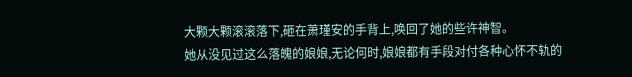大颗大颗滚滚落下,砸在萧瑾安的手背上,唤回了她的些许神智。
她从没见过这么落魄的娘娘,无论何时,娘娘都有手段对付各种心怀不轨的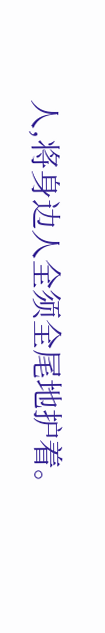人,将身边人全须全尾地护着。